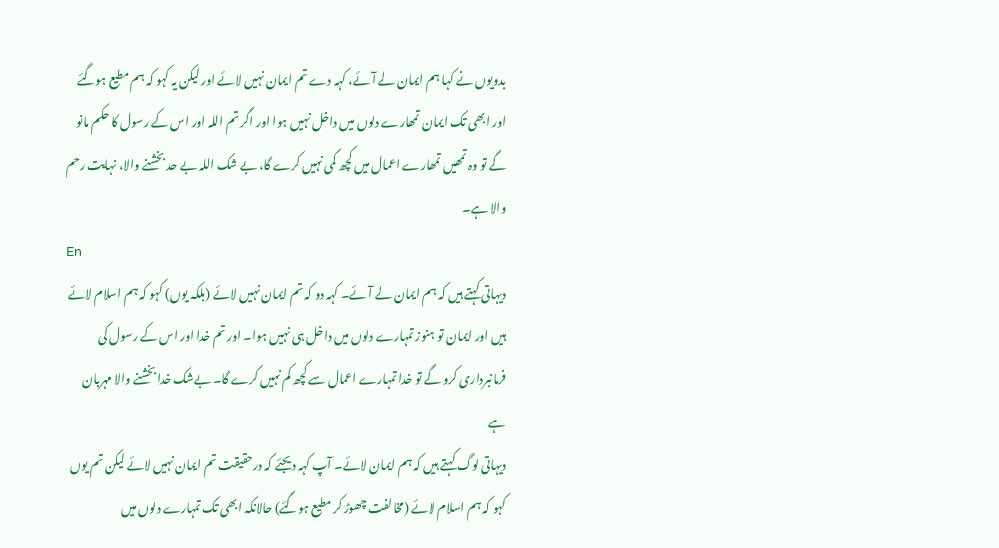بدویوں نے کہا ہم ایمان لے آئے، کہہ دے تم ایمان نہیں لائے اور لیکن یہ کہو کہ ہم مطیع ہوگئے اور ابھی تک ایمان تمھارے دلوں میں داخل نہیں ہوا اور اگر تم اللہ اور اس کے رسول کا حکم مانو گے تو وہ تمھیں تمھارے اعمال میں کچھ کمی نہیں کرے گا، بے شک اللہ بے حد بخشنے والا، نہایت رحم والا ہے۔
En
دیہاتی کہتے ہیں کہ ہم ایمان لے آئے۔ کہہ دو کہ تم ایمان نہیں لائے (بلکہ یوں) کہو کہ ہم اسلام لائے ہیں اور ایمان تو ہنوز تمہارے دلوں میں داخل ہی نہیں ہوا۔ اور تم خدا اور اس کے رسول کی فرمانبرداری کرو گے تو خدا تمہارے اعمال سے کچھ کم نہیں کرے گا۔ بےشک خدا بخشنے والا مہربان ہے
دیہاتی لوگ کہتے ہیں کہ ہم ایمان لائے۔ آپ کہہ دیجئے کہ درحقیقت تم ایمان نہیں لائے لیکن تم یوں کہو کہ ہم اسلام لائے (مخالفت چھوڑ کر مطیع ہوگئے) حالانکہ ابھی تک تمہارے دلوں میں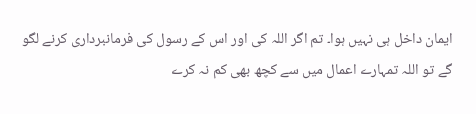ایمان داخل ہی نہیں ہوا۔ تم اگر اللہ کی اور اس کے رسول کی فرمانبرداری کرنے لگو گے تو اللہ تمہارے اعمال میں سے کچھ بھی کم نہ کرے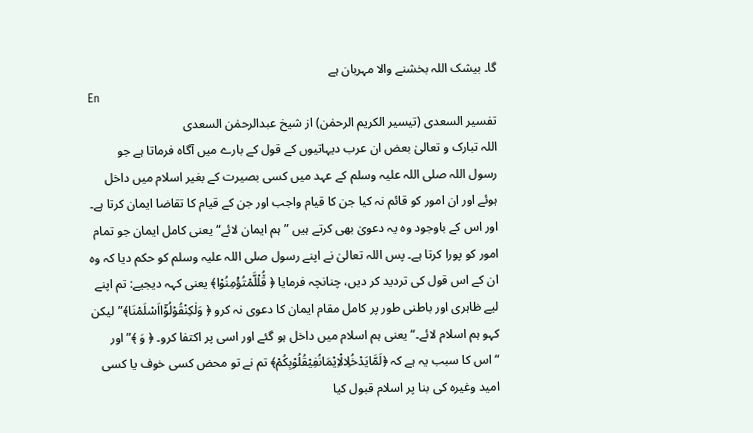گا۔ بیشک اللہ بخشنے والا مہربان ہے
En
تفسیر السعدی (تیسیر الکریم الرحمٰن) از شیخ عبدالرحمٰن السعدی
اللہ تبارک و تعالیٰ بعض ان عرب دیہاتیوں کے قول کے بارے میں آگاہ فرماتا ہے جو رسول اللہ صلی اللہ علیہ وسلم کے عہد میں کسی بصیرت کے بغیر اسلام میں داخل ہوئے اور ان امور کو قائم نہ کیا جن کا قیام واجب اور جن کے قیام کا تقاضا ایمان کرتا ہے۔ اور اس کے باوجود وہ یہ دعویٰ بھی کرتے ہیں ”ہم ایمان لائے“ یعنی کامل ایمان جو تمام امور کو پورا کرتا ہے۔ پس اللہ تعالیٰ نے اپنے رسول صلی اللہ علیہ وسلم کو حکم دیا کہ وہ ان کے اس قول کی تردید کر دیں، چنانچہ فرمایا ﴿ قُ٘لْلَّمْتُؤْمِنُوْا﴾ یعنی کہہ دیجیے: تم اپنے لیے ظاہری اور باطنی طور پر کامل مقام ایمان کا دعوی نہ کرو ﴿ وَلٰكِنْقُوْلُوْۤااَسْلَمْنَا﴾”لیکن کہو ہم اسلام لائے۔“ یعنی ہم اسلام میں داخل ہو گئے اور اسی پر اکتفا کرو۔ ﴿ وَ ﴾”اور “اس کا سبب یہ ہے کہ ﴿لَمَّایَدْخُلِالْاِیْمَانُفِیْقُلُوْبِكُمْ﴾ تم نے تو محض کسی خوف یا کسی امید وغیرہ کی بنا پر اسلام قبول کیا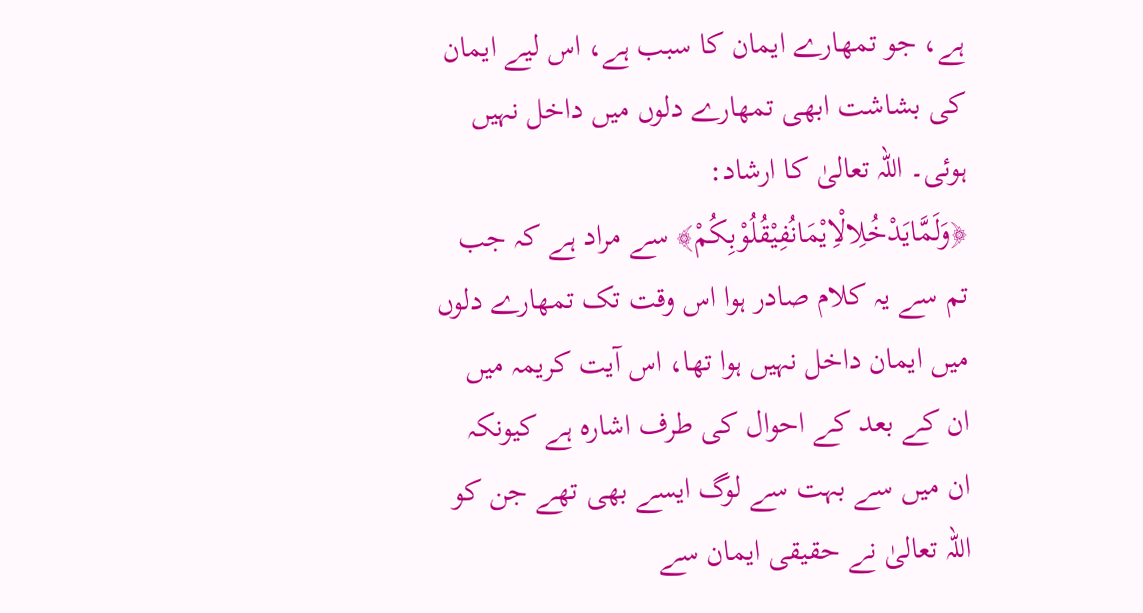ہے، جو تمھارے ایمان کا سبب ہے، اس لیے ایمان کی بشاشت ابھی تمھارے دلوں میں داخل نہیں ہوئی۔ اللہ تعالیٰ کا ارشاد: ﴿وَلَمَّایَدْخُلِالْاِیْمَانُفِیْقُلُوْبِكُمْ﴾ سے مراد ہے کہ جب تم سے یہ کلام صادر ہوا اس وقت تک تمھارے دلوں میں ایمان داخل نہیں ہوا تھا، اس آیت کریمہ میں ان کے بعد کے احوال کی طرف اشارہ ہے کیونکہ ان میں سے بہت سے لوگ ایسے بھی تھے جن کو اللہ تعالیٰ نے حقیقی ایمان سے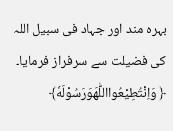بہرہ مند اور جہاد فی سبیل اللہ کی فضیلت سے سرفراز فرمایا۔
﴿ وَاِنْتُطِیْعُوااللّٰهَوَرَسُوْلَهٗ﴾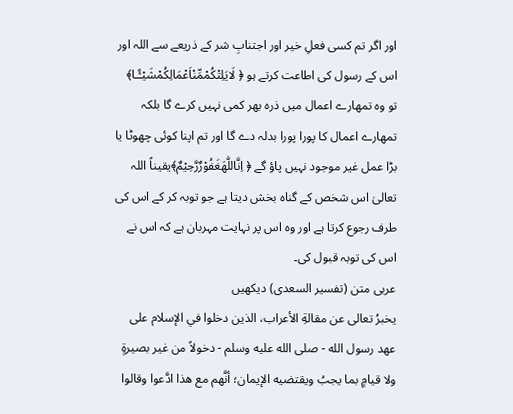اور اگر تم کسی فعلِ خیر اور اجتنابِ شر کے ذریعے سے اللہ اور اس کے رسول کی اطاعت کرتے ہو ﴿ لَایَلِتْكُمْمِّنْاَعْمَالِكُمْشَیْـًٔـا﴾ تو وہ تمھارے اعمال میں ذرہ بھر کمی نہیں کرے گا بلکہ تمھارے اعمال کا پورا پورا بدلہ دے گا اور تم اپنا کوئی چھوٹا یا بڑا عمل غیر موجود نہیں پاؤ گے ﴿ اِنَّاللّٰهَغَفُوْرٌرَّحِیْمٌ﴾یقیناً اللہ تعالیٰ اس شخص کے گناہ بخش دیتا ہے جو توبہ کر کے اس کی طرف رجوع کرتا ہے اور وہ اس پر نہایت مہربان ہے کہ اس نے اس کی توبہ قبول کی۔
عربی متن (تفسیر السعدی) دیکھیں
يخبرُ تعالى عن مقالةِ الأعراب، الذين دخلوا في الإسلام على عهد رسول الله - صلى الله عليه وسلم - دخولاً من غير بصيرةٍ ولا قيامٍ بما يجبُ ويقتضيه الإيمان؛ أنَّهم مع هذا ادَّعوا وقالوا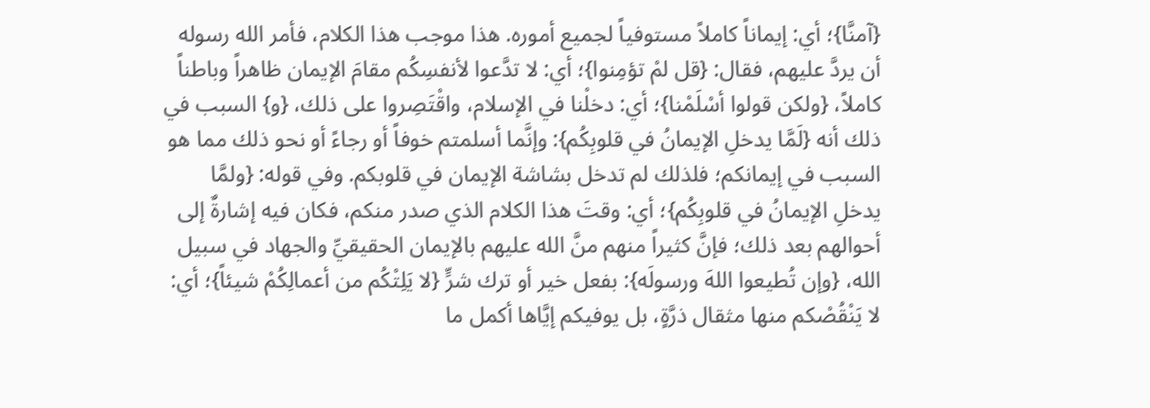{آمنَّا}؛ أي: إيماناً كاملاً مستوفياً لجميع أموره. هذا موجب هذا الكلام، فأمر الله رسوله أن يردَّ عليهم، فقال: {قل لمْ تؤمِنوا}؛ أي: لا تدَّعوا لأنفسِكُم مقامَ الإيمان ظاهراً وباطناً كاملاً، {ولكن قولوا أسْلَمْنا}؛ أي: دخلْنا في الإسلام، واقْتَصِروا على ذلك، {و} السبب في ذلك أنه {لَمَّا يدخلِ الإيمانُ في قلوبِكُم}: وإنَّما أسلمتم خوفاً أو رجاءً أو نحو ذلك مما هو السبب في إيمانكم؛ فلذلك لم تدخل بشاشة الإيمان في قلوبكم. وفي قوله: {ولمَّا يدخلِ الإيمانُ في قلوبِكُم}؛ أي: وقتَ هذا الكلام الذي صدر منكم، فكان فيه إشارةٌ إلى أحوالهم بعد ذلك؛ فإنَّ كثيراً منهم منَّ الله عليهم بالإيمان الحقيقيِّ والجهاد في سبيل الله، {وإن تُطيعوا اللهَ ورسولَه}: بفعل خير أو ترك شرٍّ {لا يَلِتْكُم من أعمالِكُمْ شيئاً}؛ أي: لا يَنْقُصْكم منها مثقال ذرَّةٍ، بل يوفيكم إيَّاها أكمل ما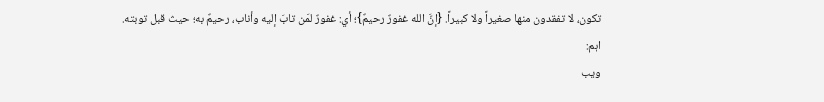تكون، لا تفقدون منها صغيراً ولا كبيراً. {إنَّ الله غفورٌ رحيمٌ}؛ أي: غفورٌ لمَن تابَ إليه وأناب، رحيمٌ به؛ حيث قبل توبته.
اہم:
ویب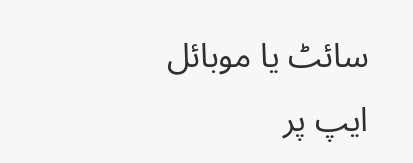سائٹ یا موبائل ایپ پر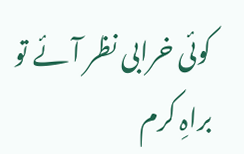کوئی خرابی نظر آئے تو براہِ کرم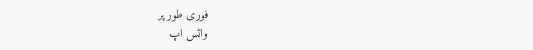فوری طور پر
واٹس اپ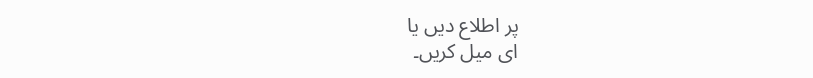پر اطلاع دیں یا
ای میل کریں۔